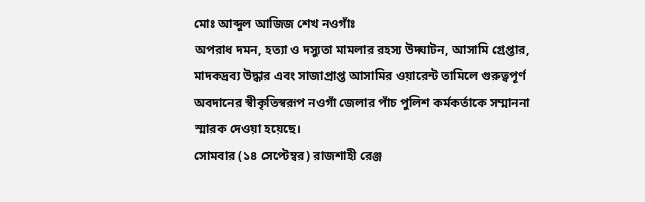মোঃ আব্দুল আজিজ শেখ নওগাঁঃ
অপরাধ দমন, হত্যা ও দস্যুতা মামলার রহস্য উদ্ঘাটন, আসামি গ্রেপ্তার, মাদকদ্রব্য উদ্ধার এবং সাজাপ্রাপ্ত আসামির ওয়ারেন্ট তামিলে গুরুত্বপূর্ণ অবদানের স্বীকৃতিস্বরূপ নওগাঁ জেলার পাঁচ পুলিশ কর্মকর্তাকে সম্মাননা স্মারক দেওয়া হয়েছে।
সোমবার (১৪ সেপ্টেম্বর) রাজশাহী রেঞ্জ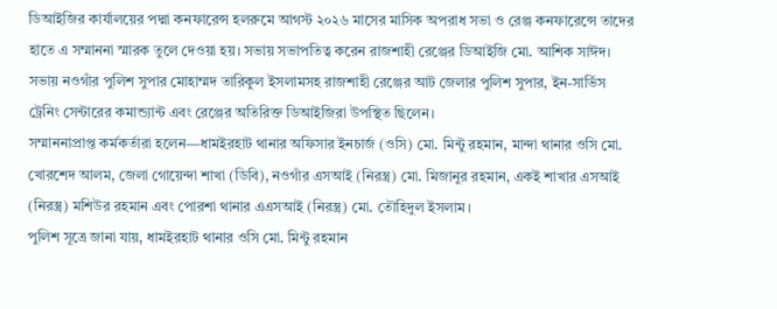ডিআইজির কার্যালয়ের পদ্মা কনফারেন্স হলরুমে আগস্ট ২০২৬ মাসের মাসিক অপরাধ সভা ও রেঞ্জ কনফারেন্সে তাদের হাতে এ সম্মাননা স্মারক তুলে দেওয়া হয়। সভায় সভাপতিত্ব করেন রাজশাহী রেঞ্জের ডিআইজি মো. আশিক সাঈদ।
সভায় নওগাঁর পুলিশ সুপার মোহাম্মদ তারিকুল ইসলামসহ রাজশাহী রেঞ্জের আট জেলার পুলিশ সুপার, ইন-সার্ভিস ট্রেনিং সেন্টারের কমান্ড্যান্ট এবং রেঞ্জের অতিরিক্ত ডিআইজিরা উপস্থিত ছিলেন।
সম্মাননাপ্রাপ্ত কর্মকর্তারা হলেন—ধামইরহাট থানার অফিসার ইনচার্জ (ওসি) মো. মিন্টু রহমান, মান্দা থানার ওসি মো. খোরশেদ আলম, জেলা গোয়েন্দা শাখা (ডিবি), নওগাঁর এসআই (নিরস্ত্র) মো. মিজানুর রহমান, একই শাখার এসআই (নিরস্ত্র) মশিউর রহমান এবং পোরশা থানার এএসআই (নিরস্ত্র) মো. তৌহিদুল ইসলাম।
পুলিশ সূত্রে জানা যায়, ধামইরহাট থানার ওসি মো. মিন্টু রহমান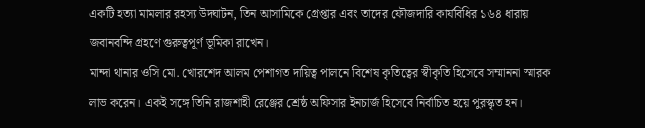একটি হত্যা মামলার রহস্য উদ্ঘাটন, তিন আসামিকে গ্রেপ্তার এবং তাদের ফৌজদারি কার্যবিধির ১৬৪ ধারায় জবানবন্দি গ্রহণে গুরুত্বপূর্ণ ভূমিকা রাখেন।
মান্দা থানার ওসি মো. খোরশেদ আলম পেশাগত দায়িত্ব পালনে বিশেষ কৃতিত্বের স্বীকৃতি হিসেবে সম্মাননা স্মারক লাভ করেন। একই সঙ্গে তিনি রাজশাহী রেঞ্জের শ্রেষ্ঠ অফিসার ইনচার্জ হিসেবে নির্বাচিত হয়ে পুরস্কৃত হন।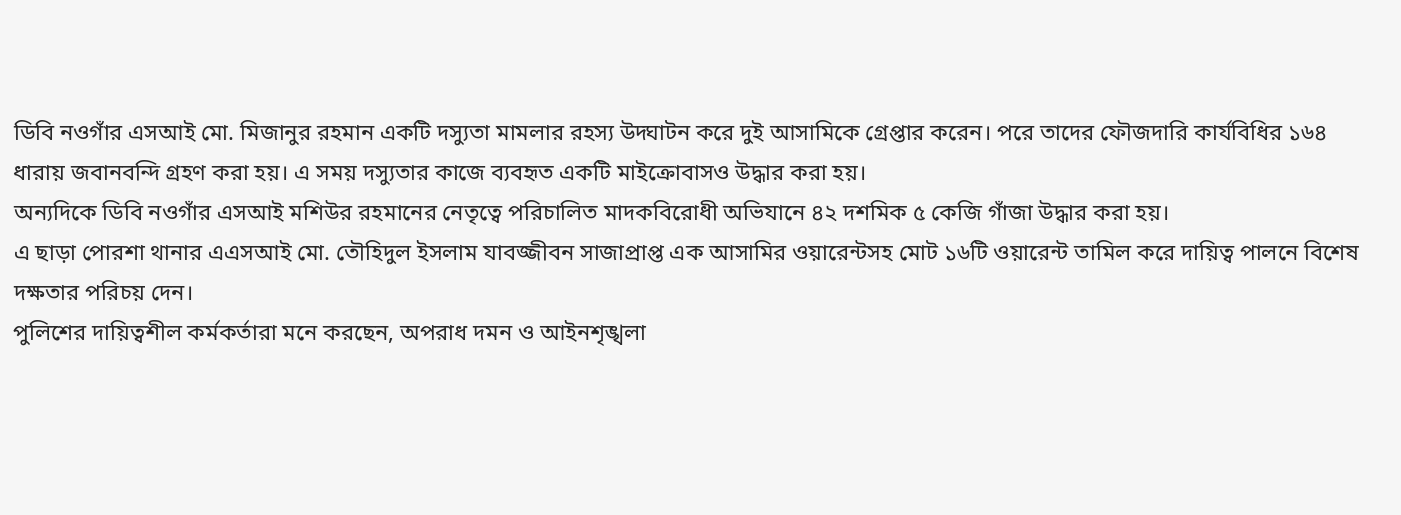ডিবি নওগাঁর এসআই মো. মিজানুর রহমান একটি দস্যুতা মামলার রহস্য উদ্ঘাটন করে দুই আসামিকে গ্রেপ্তার করেন। পরে তাদের ফৌজদারি কার্যবিধির ১৬৪ ধারায় জবানবন্দি গ্রহণ করা হয়। এ সময় দস্যুতার কাজে ব্যবহৃত একটি মাইক্রোবাসও উদ্ধার করা হয়।
অন্যদিকে ডিবি নওগাঁর এসআই মশিউর রহমানের নেতৃত্বে পরিচালিত মাদকবিরোধী অভিযানে ৪২ দশমিক ৫ কেজি গাঁজা উদ্ধার করা হয়।
এ ছাড়া পোরশা থানার এএসআই মো. তৌহিদুল ইসলাম যাবজ্জীবন সাজাপ্রাপ্ত এক আসামির ওয়ারেন্টসহ মোট ১৬টি ওয়ারেন্ট তামিল করে দায়িত্ব পালনে বিশেষ দক্ষতার পরিচয় দেন।
পুলিশের দায়িত্বশীল কর্মকর্তারা মনে করছেন, অপরাধ দমন ও আইনশৃঙ্খলা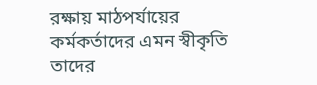রক্ষায় মাঠপর্যায়ের কর্মকর্তাদের এমন স্বীকৃতি তাদের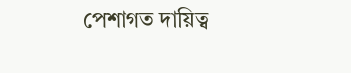পেশাগত দায়িত্ব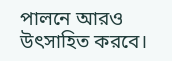পালনে আরও উৎসাহিত করবে।